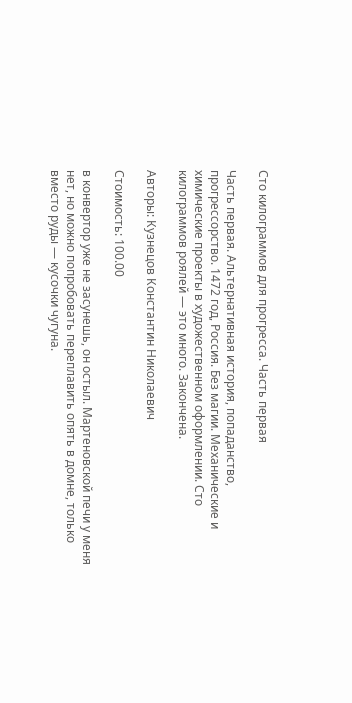Сто килограммов для прогресса. Часть первая

Часть первая. Альтернативная история, попаданство, прогрессорство. 1472 год, Россия. Без магии. Механические и химические проекты в художественном оформлении. Сто килограммов роялей — это много. Закончена.

Авторы: Кузнецов Константин Николаевич

Стоимость: 100.00

в конвертор уже не засунешь, он остыл. Мартеновской печи у меня нет, но можно попробовать переплавить опять в домне, только вместо руды — кусочки чугуна.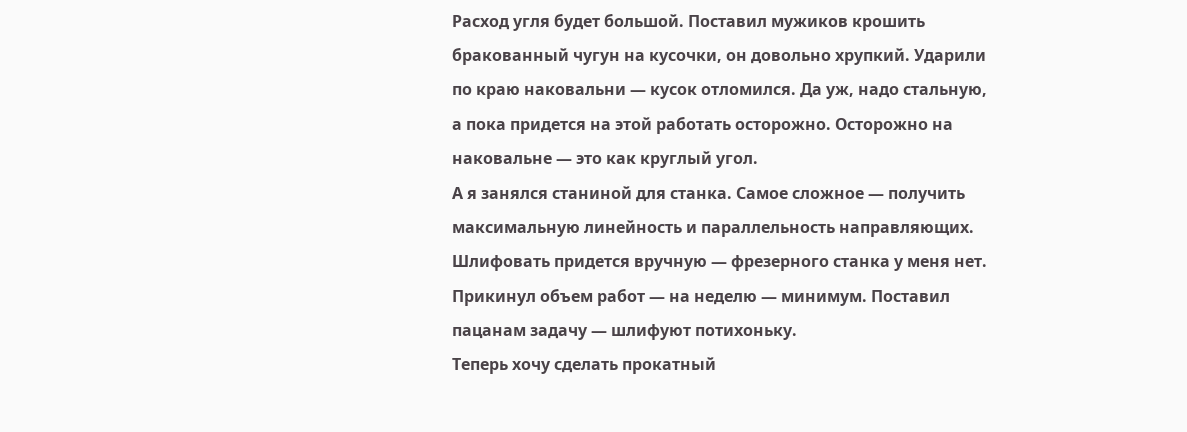Расход угля будет большой. Поставил мужиков крошить бракованный чугун на кусочки, он довольно хрупкий. Ударили по краю наковальни — кусок отломился. Да уж, надо стальную, а пока придется на этой работать осторожно. Осторожно на наковальне — это как круглый угол.
А я занялся станиной для станка. Самое сложное — получить максимальную линейность и параллельность направляющих. Шлифовать придется вручную — фрезерного станка у меня нет. Прикинул объем работ — на неделю — минимум. Поставил пацанам задачу — шлифуют потихоньку.
Теперь хочу сделать прокатный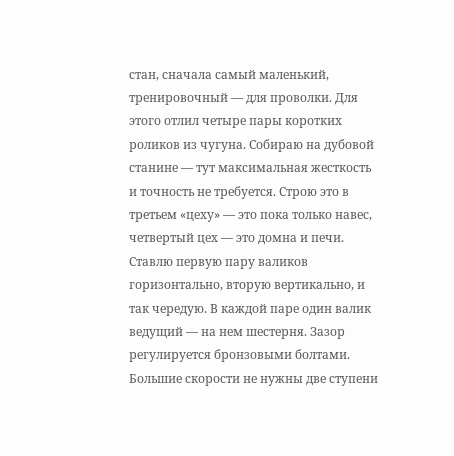стан, сначала самый маленький, тренировочный — для проволки. Для этого отлил четыре пары коротких роликов из чугуна. Собираю на дубовой станине — тут максимальная жесткость и точность не требуется. Строю это в третьем «цеху» — это пока только навес, четвертый цех — это домна и печи. Ставлю первую пару валиков горизонтально, вторую вертикально, и так чередую. В каждой паре один валик ведущий — на нем шестерня. Зазор регулируется бронзовыми болтами. Большие скорости не нужны две ступени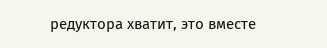редуктора хватит, это вместе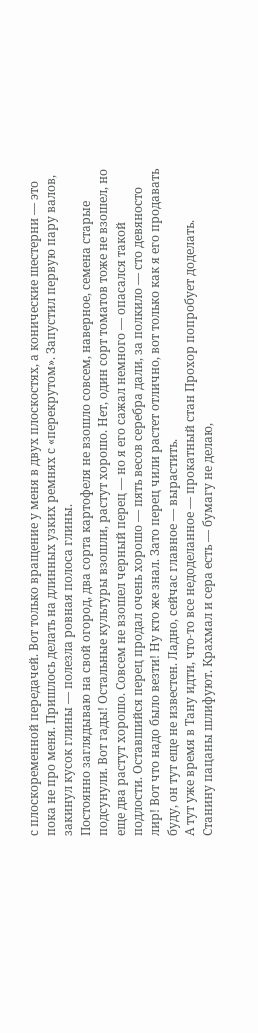с плоскоременной передачей. Вот только вращение у меня в двух плоскостях, а конические шестерни — это пока не про меня. Пришлось делать на длинных узких ремнях с «перекрутом». Запустил первую пару валов, закинул кусок глины — полезла ровная полоса глины.
Постоянно заглядываю на свой огород, два сорта картофеля не взошло совсем, наверное, семена старые подсунули. Вот гады! Остальные культуры взошли, растут хорошо. Нет, один сорт томатов тоже не взошел, но еще два растут хорошо. Совсем не взошел черный перец — но я его сажал немного — опасался такой подлости. Оставшийся перец продал очень хорошо — пять весов серебра дали, за полкило — сто девяносто лир! Вот что надо было везти! Ну кто же знал. Зато перец чили растет отлично, вот только как я его продавать буду, он тут еще не известен. Ладно, сейчас главное — вырастить.
А тут уже время в Тану идти, что-то все недоделанное — прокатный стан Прохор попробует доделать. Станину пацаны шлифуют. Крахмал и сера есть — бумагу не делаю,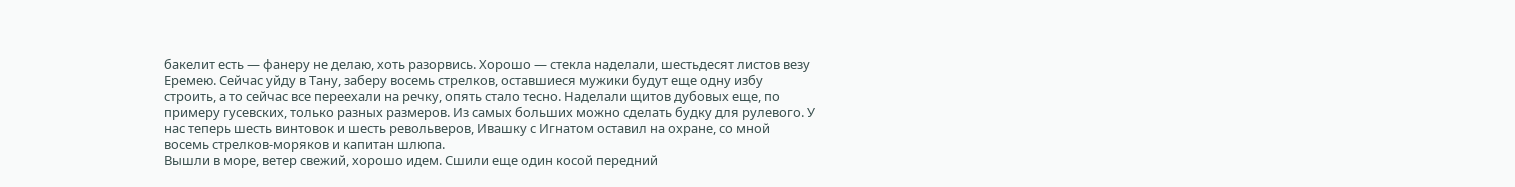бакелит есть — фанеру не делаю, хоть разорвись. Хорошо — стекла наделали, шестьдесят листов везу Еремею. Сейчас уйду в Тану, заберу восемь стрелков, оставшиеся мужики будут еще одну избу строить, а то сейчас все переехали на речку, опять стало тесно. Наделали щитов дубовых еще, по примеру гусевских, только разных размеров. Из самых больших можно сделать будку для рулевого. У нас теперь шесть винтовок и шесть револьверов, Ивашку с Игнатом оставил на охране, со мной восемь стрелков-моряков и капитан шлюпа.
Вышли в море, ветер свежий, хорошо идем. Сшили еще один косой передний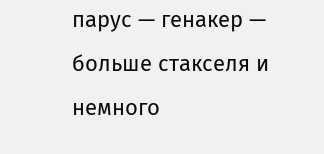парус — генакер — больше стакселя и немного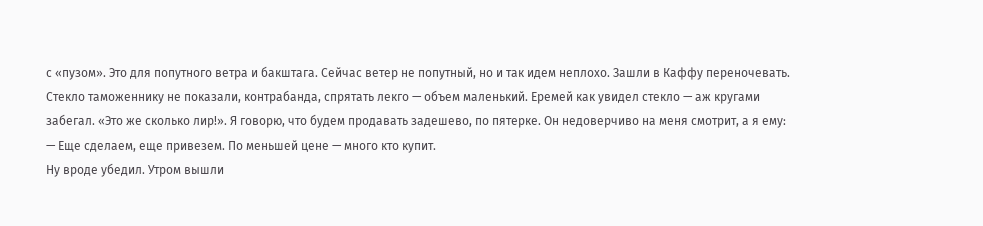с «пузом». Это для попутного ветра и бакштага. Сейчас ветер не попутный, но и так идем неплохо. Зашли в Каффу переночевать. Стекло таможеннику не показали, контрабанда, спрятать лекго — объем маленький. Еремей как увидел стекло — аж кругами забегал. «Это же сколько лир!». Я говорю, что будем продавать задешево, по пятерке. Он недоверчиво на меня смотрит, а я ему:
— Еще сделаем, еще привезем. По меньшей цене — много кто купит.
Ну вроде убедил. Утром вышли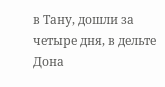в Тану, дошли за четыре дня, в дельте Дона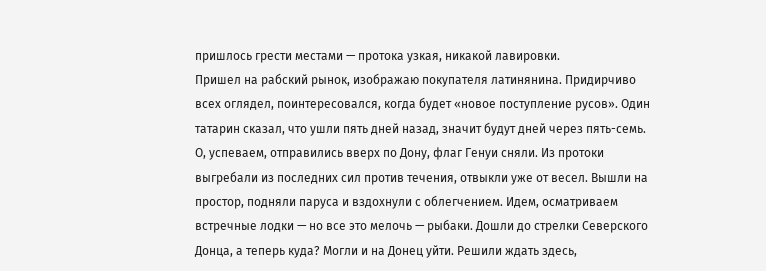пришлось грести местами — протока узкая, никакой лавировки.
Пришел на рабский рынок, изображаю покупателя латинянина. Придирчиво всех оглядел, поинтересовался, когда будет «новое поступление русов». Один татарин сказал, что ушли пять дней назад, значит будут дней через пять-семь. О, успеваем, отправились вверх по Дону, флаг Генуи сняли. Из протоки выгребали из последних сил против течения, отвыкли уже от весел. Вышли на простор, подняли паруса и вздохнули с облегчением. Идем, осматриваем встречные лодки — но все это мелочь — рыбаки. Дошли до стрелки Северского Донца, а теперь куда? Могли и на Донец уйти. Решили ждать здесь,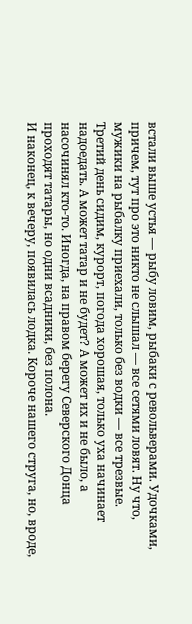встали выше устья — рыбу ловим, рыбаки с револьверами. Удочками, причем, тут про это никто не слышал — все сетями ловят. Ну что, мужики на рыбалку приехали, только без водки — все трезвые.
Третий день сидим, курорт, погода хорошая, только уха начинает надоедать. А может татар и не будет? А может их и не было, а насочинял кто-то. Иногда, на правом берегу Северского Донца проходят татары, но одни всадники, без полона.
И наконец, к вечеру, появилась лодка. Короче нашего струга, но, вроде,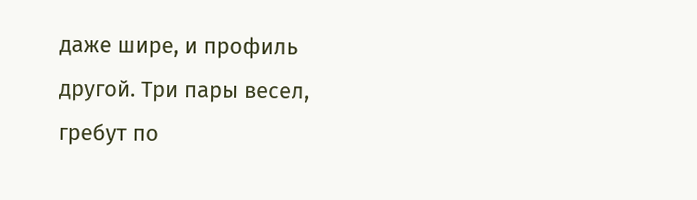даже шире, и профиль другой. Три пары весел, гребут по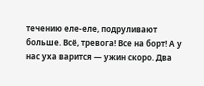течению еле-еле, подруливают больше. Всё, тревога! Все на борт! А у нас уха варится — ужин скоро. Два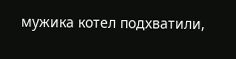мужика котел подхватили,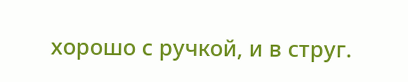хорошо с ручкой, и в струг.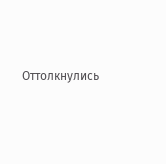Оттолкнулись